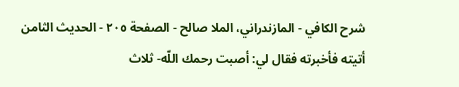شرح الكافي - المازندراني، الملا صالح - الصفحة ٢٠٥ - الحديث الثامن
أتيته فأخبرته فقال لي: أصبت رحمك اللّه- ثلاث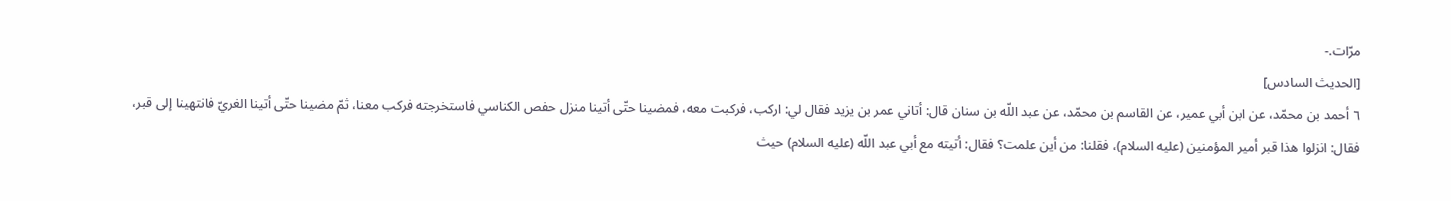مرّات.-
[الحديث السادس]
٦ أحمد بن محمّد، عن ابن أبي عمير، عن القاسم بن محمّد، عن عبد اللّه بن سنان قال: أتاني عمر بن يزيد فقال لي: اركب، فركبت معه، فمضينا حتّى أتينا منزل حفص الكناسي فاستخرجته فركب معنا، ثمّ مضينا حتّى أتينا الغريّ فانتهينا إلى قبر، فقال: انزلوا هذا قبر أمير المؤمنين (عليه السلام)، فقلنا: من أين علمت؟ فقال: أتيته مع أبي عبد اللّه (عليه السلام) حيث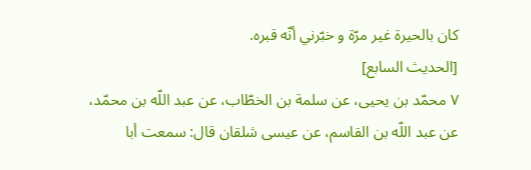كان بالحيرة غير مرّة و خبّرني أنّه قبره.
[الحديث السابع]
٧ محمّد بن يحيى، عن سلمة بن الخطّاب، عن عبد اللّه بن محمّد، عن عبد اللّه بن القاسم، عن عيسى شلقان قال: سمعت أبا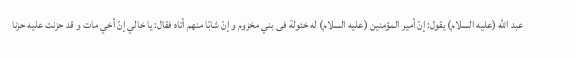عبد اللّه (عليه السلام) يقول: إنّ أمير المؤمنين (عليه السلام) له خئولة فى بني مخزوم و إنّ شابّا منهم أتاه فقال: يا خالي إنّ أخي مات و قد حزنت عليه حزنا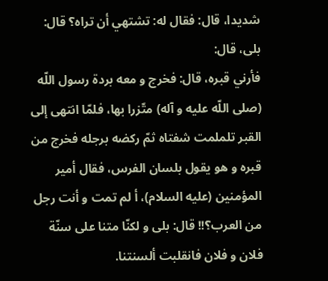شديدا، قال: فقال له: تشتهي أن تراه؟ قال: بلى، قال:
فأرني قبره، قال: فخرج و معه بردة رسول اللّه (صلى اللّه عليه و آله) متّزرا بها، فلمّا انتهى إلى القبر تلملمت شفتاه ثمّ ركضه برجله فخرج من قبره و هو يقول بلسان الفرس، فقال أمير المؤمنين (عليه السلام)، أ لم تمت و أنت رجل من العرب؟!! قال: بلى و لكنّا متنا على سنّة فلان و فلان فانقلبت ألسنتنا.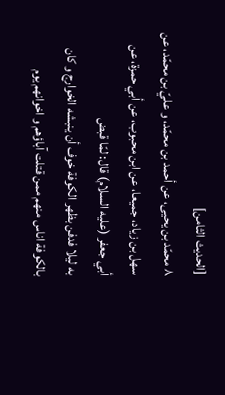[الحديث الثامن]
٨ محمّد بن يحيى، عن أحمد بن محمّد، و عليّ بن محمّد، عن سهل بن زياد، جميعا، عن ابن محبوب، عن أبي حمزة، عن أبي جعفر (عليه السلام) قال: لمّا قبض
به ليلا فدفن بظهر الكوفة خوف أن ينبشه الخوارج و كان بالكوفة اناس منهم ممن قتلت آباؤهم و اخوانهم يوم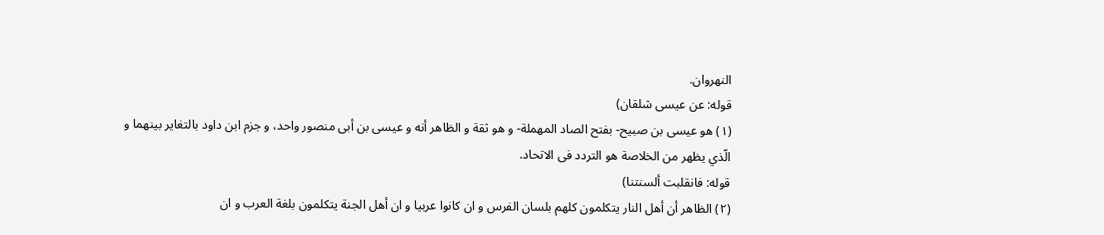النهروان.
قوله: عن عيسى شلقان)
(١) هو عيسى بن صبيح- بفتح الصاد المهملة- و هو ثقة و الظاهر أنه و عيسى بن أبى منصور واحد، و جزم ابن داود بالتغاير بينهما و الّذي يظهر من الخلاصة هو التردد فى الاتحاد.
قوله: فانقلبت ألسنتنا)
(٢) الظاهر أن أهل النار يتكلمون كلهم بلسان الفرس و ان كانوا عربيا و ان أهل الجنة يتكلمون بلغة العرب و ان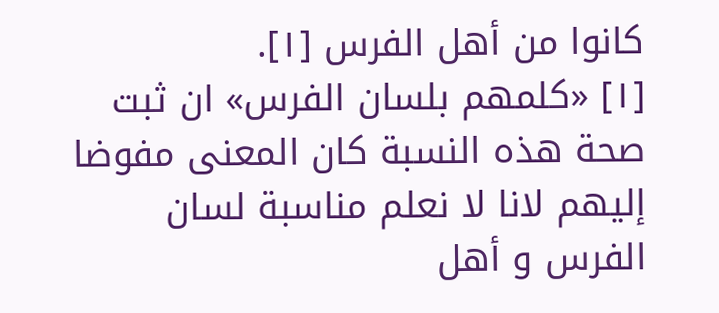كانوا من أهل الفرس [١].
[١] «كلمهم بلسان الفرس» ان ثبت صحة هذه النسبة كان المعنى مفوضا إليهم لانا لا نعلم مناسبة لسان الفرس و أهل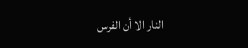النار الا أن الفرس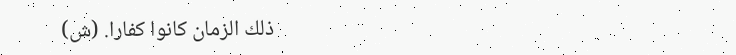ذلك الزمان كانوا كفارا. (ش)